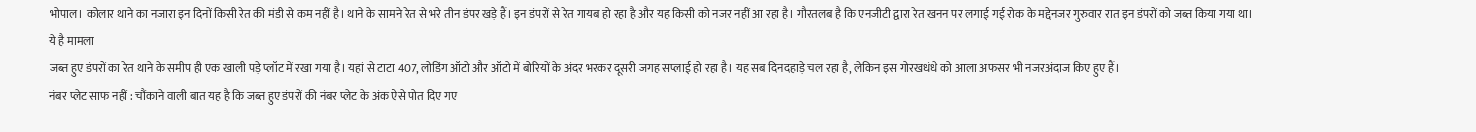भोपाल। कोलार थाने का नजारा इन दिनों किसी रेत की मंडी से कम नहीं है। थाने के सामने रेत से भरे तीन डंपर खड़े हैं। इन डंपरों से रेत गायब हो रहा है और यह किसी को नजर नहीं आ रहा है। गौरतलब है कि एनजीटी द्वारा रेत खनन पर लगाई गई रोक के मद्देनजर गुरुवार रात इन डंपरों को जब्त किया गया था।
ये है मामला
जब्त हुए डंपरों का रेत थाने के समीप ही एक खाली पड़े प्लॉट में रखा गया है। यहां से टाटा 407, लोडिंग ऑटो और ऑटो में बोरियों के अंदर भरकर दूसरी जगह सप्लाई हो रहा है। यह सब दिनदहाड़े चल रहा है, लेकिन इस गोरखधंधे को आला अफसर भी नजरअंदाज किए हुए हैं।
नंबर प्लेट साफ नहीं : चौंकाने वाली बात यह है कि जब्त हुए डंपरों की नंबर प्लेट के अंक ऐसे पोत दिए गए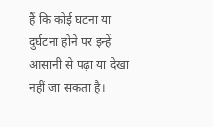हैं कि कोई घटना या दुर्घटना होने पर इन्हें आसानी से पढ़ा या देखा नहीं जा सकता है।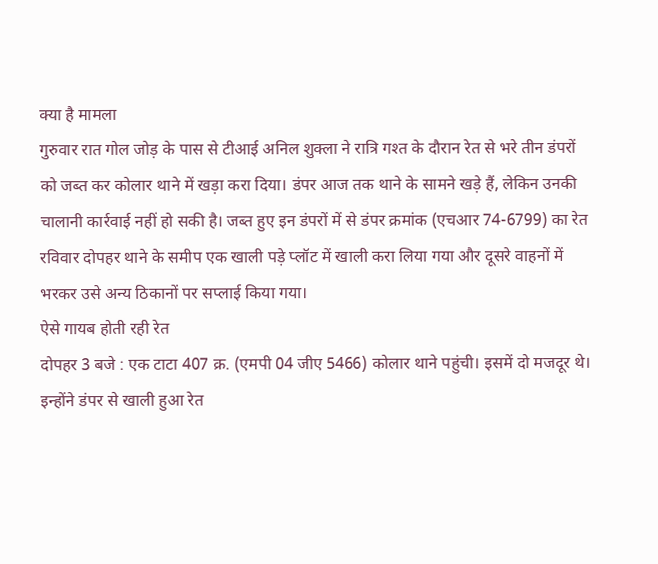क्या है मामला
गुरुवार रात गोल जोड़ के पास से टीआई अनिल शुक्ला ने रात्रि गश्त के दौरान रेत से भरे तीन डंपरों को जब्त कर कोलार थाने में खड़ा करा दिया। डंपर आज तक थाने के सामने खड़े हैं, लेकिन उनकी चालानी कार्रवाई नहीं हो सकी है। जब्त हुए इन डंपरों में से डंपर क्रमांक (एचआर 74-6799) का रेत रविवार दोपहर थाने के समीप एक खाली पड़े प्लॉट में खाली करा लिया गया और दूसरे वाहनों में भरकर उसे अन्य ठिकानों पर सप्लाई किया गया।
ऐसे गायब होती रही रेत
दोपहर 3 बजे : एक टाटा 407 क्र. (एमपी 04 जीए 5466) कोलार थाने पहुंची। इसमें दो मजदूर थे। इन्होंने डंपर से खाली हुआ रेत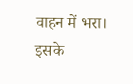वाहन में भरा। इसके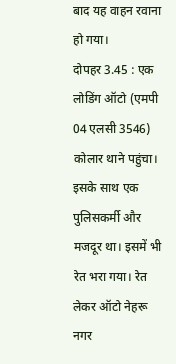बाद यह वाहन रवाना हो गया।
दोपहर 3.45 : एक लोडिंग ऑटो (एमपी 04 एलसी 3546)
कोलार थाने पहुंचा। इसके साथ एक पुलिसकर्मी और मजदूर था। इसमें भी रेत भरा गया। रेत लेकर ऑटो नेहरू नगर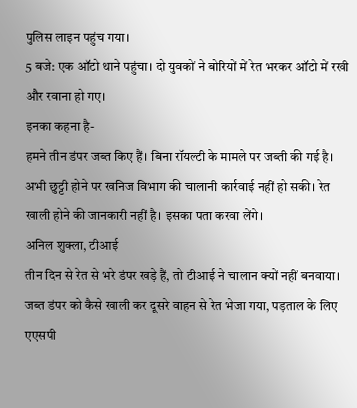पुलिस लाइन पहुंच गया।
5 बजे: एक ऑटो थाने पहुंचा। दो युवकों ने बोरियों में रेत भरकर ऑटो में रखी और रवाना हो गए।
इनका कहना है-
हमने तीन डंपर जब्त किए हैं। बिना रॉयल्टी के मामले पर जब्ती की गई है। अभी छुट्टी होने पर खनिज विभाग की चालानी कार्रवाई नहीं हो सकी। रेत खाली होने की जानकारी नहीं है। इसका पता करवा लेंगे।
अनिल शुक्ला, टीआई
तीन दिन से रेत से भरे डंपर खड़े हैं, तो टीआई ने चालान क्यों नहीं बनवाया। जब्त डंपर को कैसे खाली कर दूसरे वाहन से रेत भेजा गया, पड़ताल के लिए एएसपी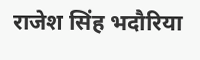राजेश सिंह भदौरिया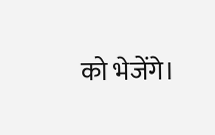को भेजेंगे।